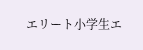エリート小学生エ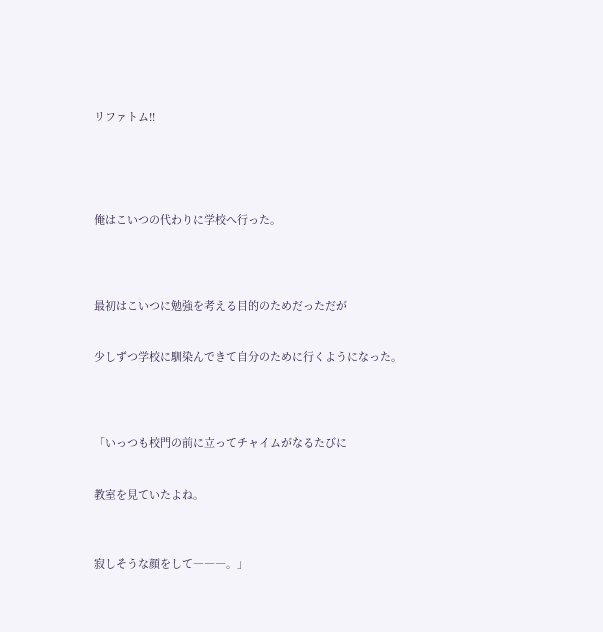リファトム!!





俺はこいつの代わりに学校へ行った。




最初はこいつに勉強を考える目的のためだっただが


少しずつ学校に馴染んできて自分のために行くようになった。




「いっつも校門の前に立ってチャイムがなるたびに


教室を見ていたよね。



寂しそうな顔をして―――。」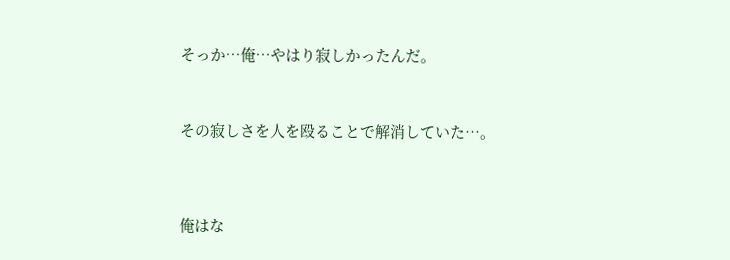そっか…俺…やはり寂しかったんだ。



その寂しさを人を殴ることで解消していた…。




俺はな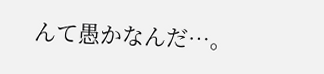んて愚かなんだ…。